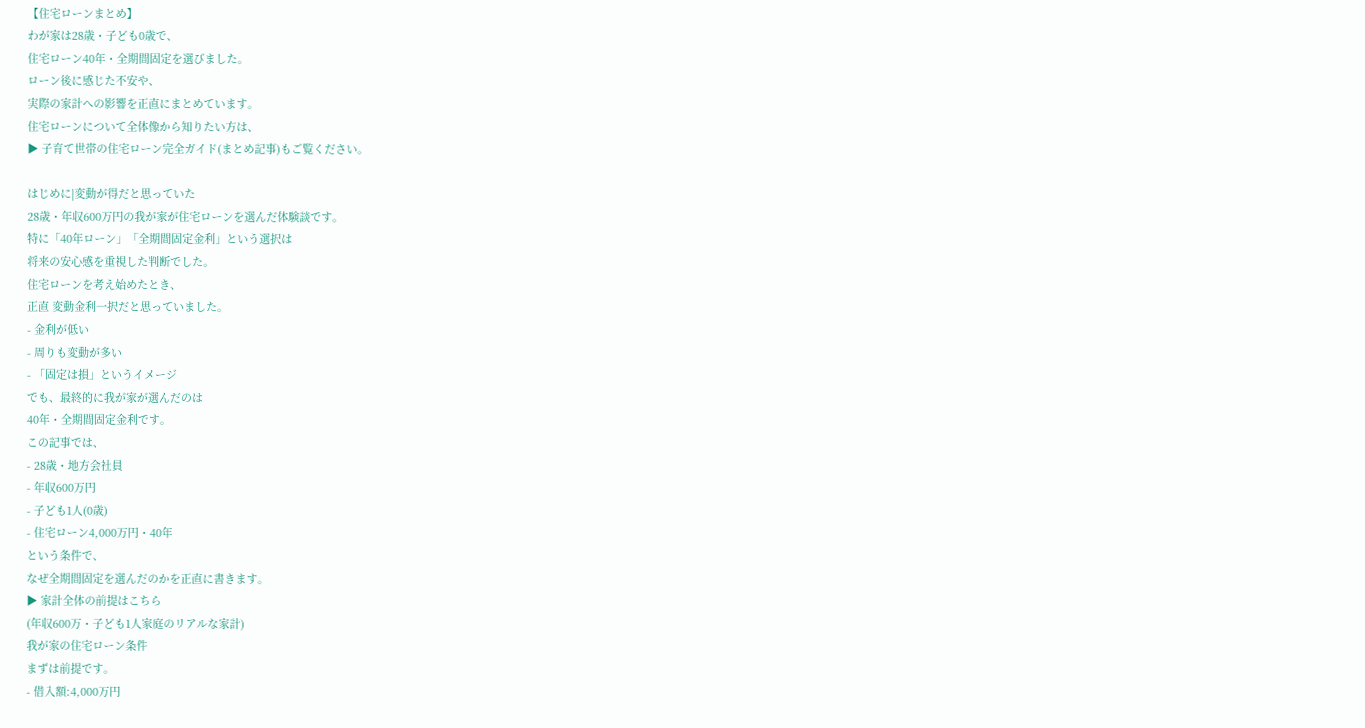【住宅ローンまとめ】
わが家は28歳・子ども0歳で、
住宅ローン40年・全期間固定を選びました。
ローン後に感じた不安や、
実際の家計への影響を正直にまとめています。
住宅ローンについて全体像から知りたい方は、
▶ 子育て世帯の住宅ローン完全ガイド(まとめ記事)もご覧ください。

はじめに|変動が得だと思っていた
28歳・年収600万円の我が家が住宅ローンを選んだ体験談です。
特に「40年ローン」「全期間固定金利」という選択は
将来の安心感を重視した判断でした。
住宅ローンを考え始めたとき、
正直 変動金利一択だと思っていました。
- 金利が低い
- 周りも変動が多い
- 「固定は損」というイメージ
でも、最終的に我が家が選んだのは
40年・全期間固定金利です。
この記事では、
- 28歳・地方会社員
- 年収600万円
- 子ども1人(0歳)
- 住宅ローン4,000万円・40年
という条件で、
なぜ全期間固定を選んだのかを正直に書きます。
▶ 家計全体の前提はこちら
(年収600万・子ども1人家庭のリアルな家計)
我が家の住宅ローン条件
まずは前提です。
- 借入額:4,000万円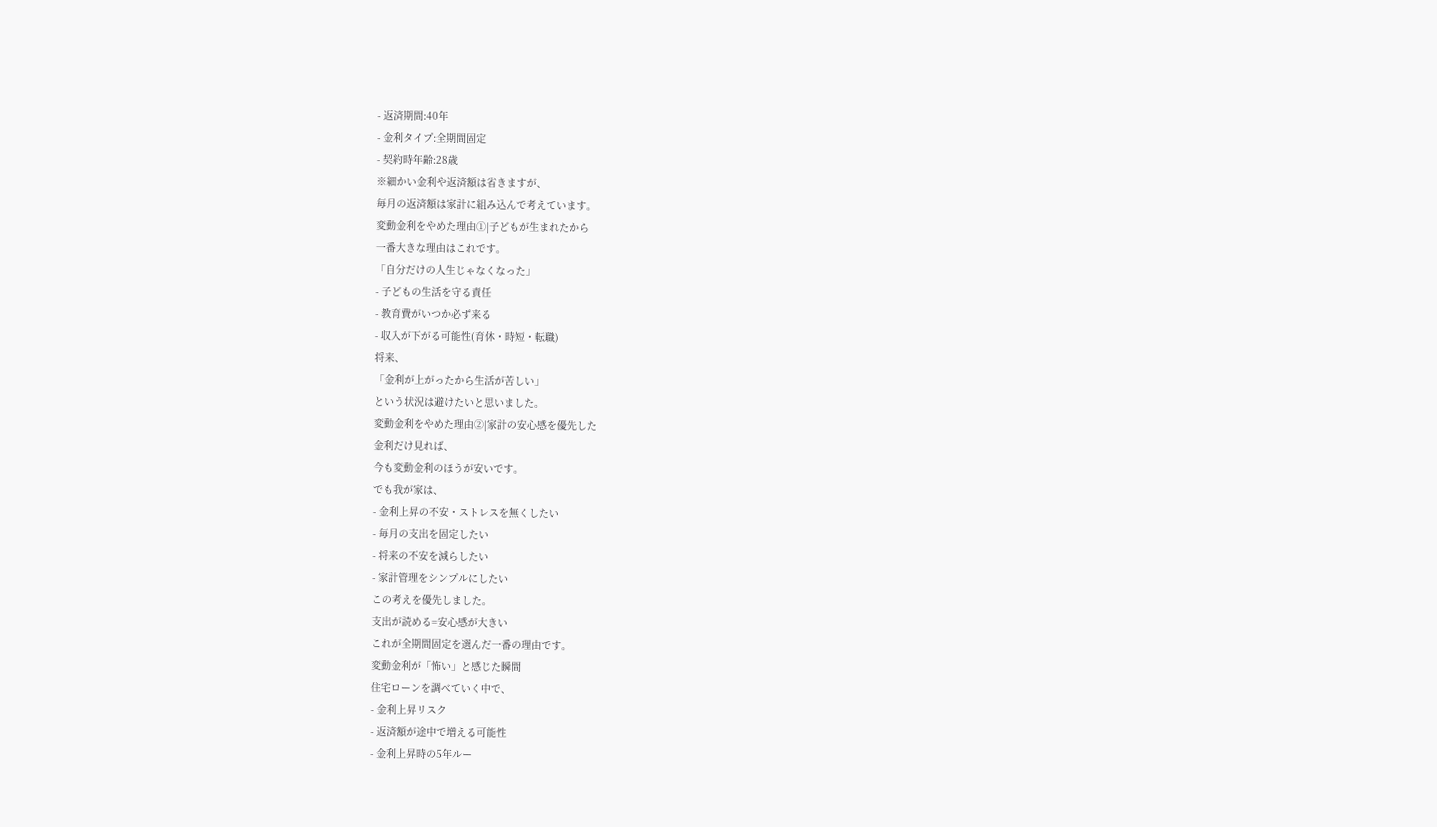- 返済期間:40年
- 金利タイプ:全期間固定
- 契約時年齢:28歳
※細かい金利や返済額は省きますが、
毎月の返済額は家計に組み込んで考えています。
変動金利をやめた理由①|子どもが生まれたから
一番大きな理由はこれです。
「自分だけの人生じゃなくなった」
- 子どもの生活を守る責任
- 教育費がいつか必ず来る
- 収入が下がる可能性(育休・時短・転職)
将来、
「金利が上がったから生活が苦しい」
という状況は避けたいと思いました。
変動金利をやめた理由②|家計の安心感を優先した
金利だけ見れば、
今も変動金利のほうが安いです。
でも我が家は、
- 金利上昇の不安・ストレスを無くしたい
- 毎月の支出を固定したい
- 将来の不安を減らしたい
- 家計管理をシンプルにしたい
この考えを優先しました。
支出が読める=安心感が大きい
これが全期間固定を選んだ一番の理由です。
変動金利が「怖い」と感じた瞬間
住宅ローンを調べていく中で、
- 金利上昇リスク
- 返済額が途中で増える可能性
- 金利上昇時の5年ルー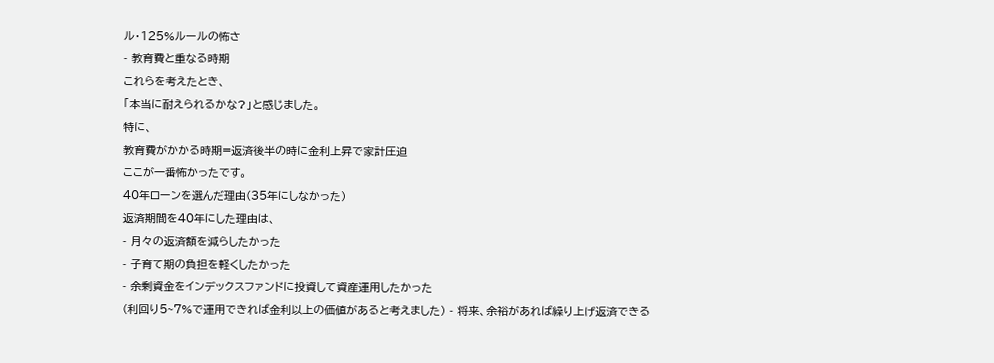ル・125%ルールの怖さ
- 教育費と重なる時期
これらを考えたとき、
「本当に耐えられるかな?」と感じました。
特に、
教育費がかかる時期=返済後半の時に金利上昇で家計圧迫
ここが一番怖かったです。
40年ローンを選んだ理由(35年にしなかった)
返済期間を40年にした理由は、
- 月々の返済額を減らしたかった
- 子育て期の負担を軽くしたかった
- 余剰資金をインデックスファンドに投資して資産運用したかった
(利回り5~7%で運用できれば金利以上の価値があると考えました) - 将来、余裕があれば繰り上げ返済できる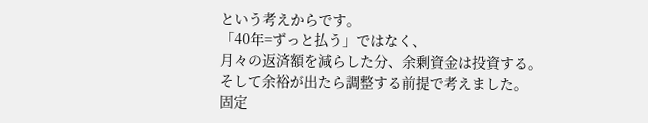という考えからです。
「40年=ずっと払う」ではなく、
月々の返済額を減らした分、余剰資金は投資する。
そして余裕が出たら調整する前提で考えました。
固定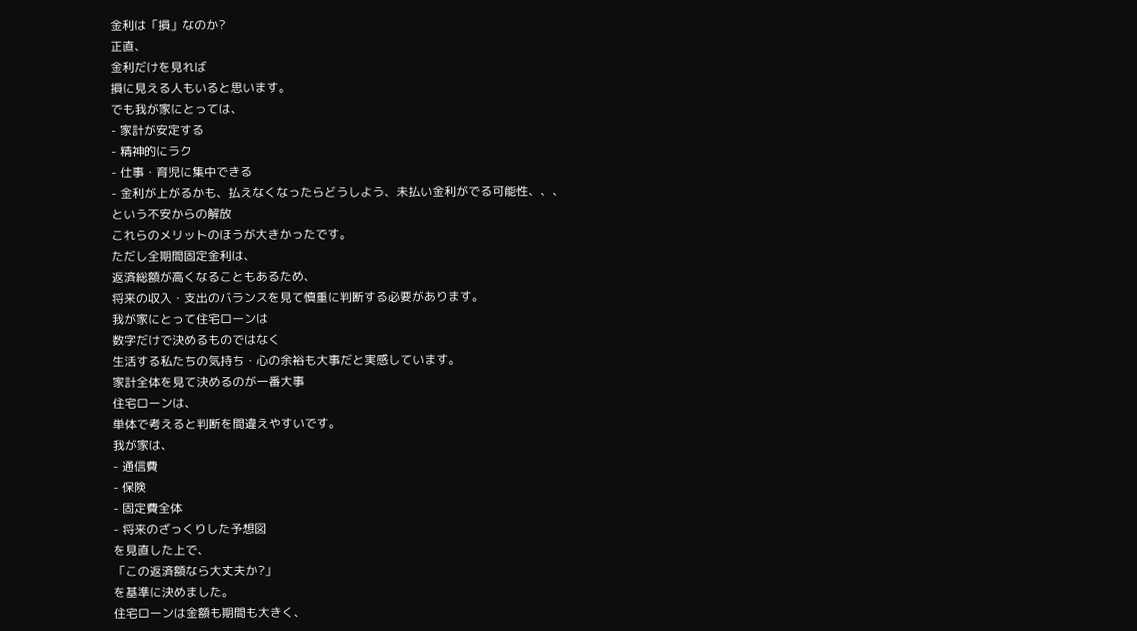金利は「損」なのか?
正直、
金利だけを見れば
損に見える人もいると思います。
でも我が家にとっては、
- 家計が安定する
- 精神的にラク
- 仕事・育児に集中できる
- 金利が上がるかも、払えなくなったらどうしよう、未払い金利がでる可能性、、、
という不安からの解放
これらのメリットのほうが大きかったです。
ただし全期間固定金利は、
返済総額が高くなることもあるため、
将来の収入・支出のバランスを見て慎重に判断する必要があります。
我が家にとって住宅ローンは
数字だけで決めるものではなく
生活する私たちの気持ち・心の余裕も大事だと実感しています。
家計全体を見て決めるのが一番大事
住宅ローンは、
単体で考えると判断を間違えやすいです。
我が家は、
- 通信費
- 保険
- 固定費全体
- 将来のざっくりした予想図
を見直した上で、
「この返済額なら大丈夫か?」
を基準に決めました。
住宅ローンは金額も期間も大きく、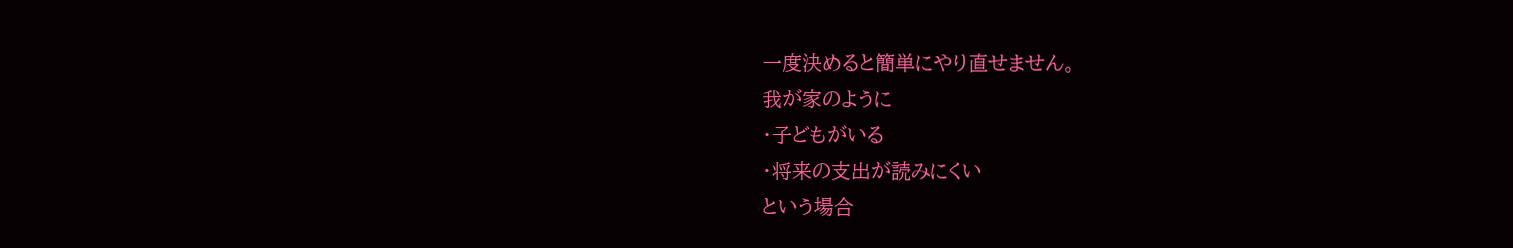一度決めると簡単にやり直せません。
我が家のように
・子どもがいる
・将来の支出が読みにくい
という場合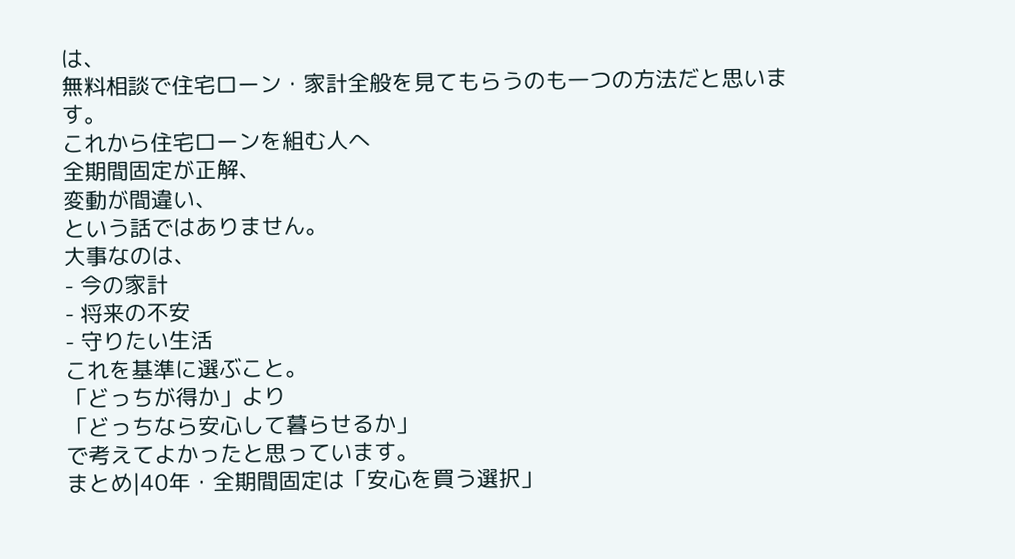は、
無料相談で住宅ローン・家計全般を見てもらうのも一つの方法だと思います。
これから住宅ローンを組む人へ
全期間固定が正解、
変動が間違い、
という話ではありません。
大事なのは、
- 今の家計
- 将来の不安
- 守りたい生活
これを基準に選ぶこと。
「どっちが得か」より
「どっちなら安心して暮らせるか」
で考えてよかったと思っています。
まとめ|40年・全期間固定は「安心を買う選択」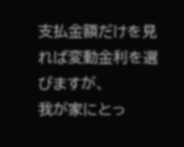支払金額だけを見れば変動金利を選びますが、
我が家にとっ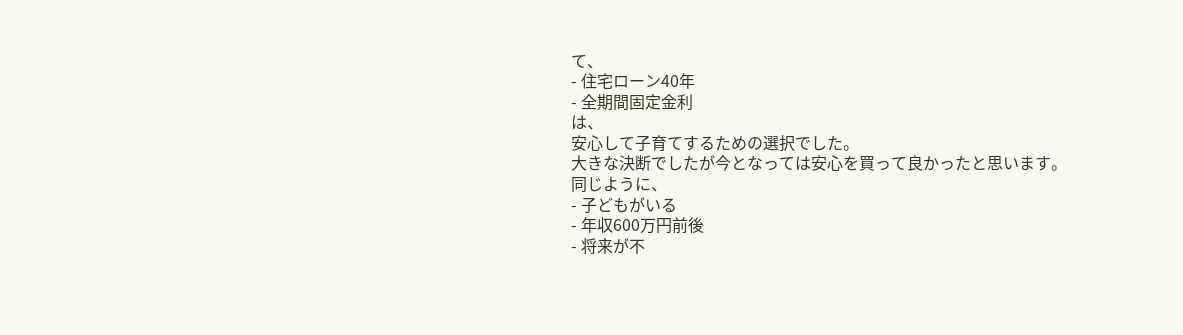て、
- 住宅ローン40年
- 全期間固定金利
は、
安心して子育てするための選択でした。
大きな決断でしたが今となっては安心を買って良かったと思います。
同じように、
- 子どもがいる
- 年収600万円前後
- 将来が不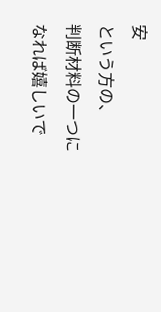安
という方の、
判断材料の一つになれば嬉しいで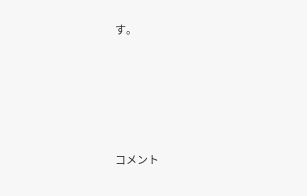す。





コメント